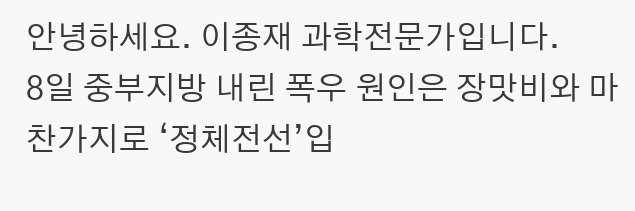안녕하세요. 이종재 과학전문가입니다.
8일 중부지방 내린 폭우 원인은 장맛비와 마찬가지로 ‘정체전선’입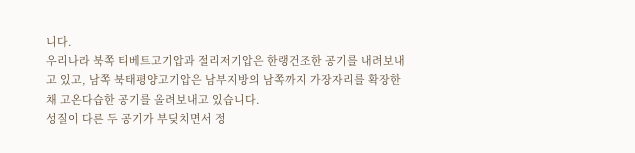니다.
우리나라 북쪽 티베트고기압과 절리저기압은 한랭건조한 공기를 내려보내고 있고, 남쪽 북태평양고기압은 남부지방의 남쪽까지 가장자리를 확장한 채 고온다습한 공기를 올려보내고 있습니다.
성질이 다른 두 공기가 부딪치면서 정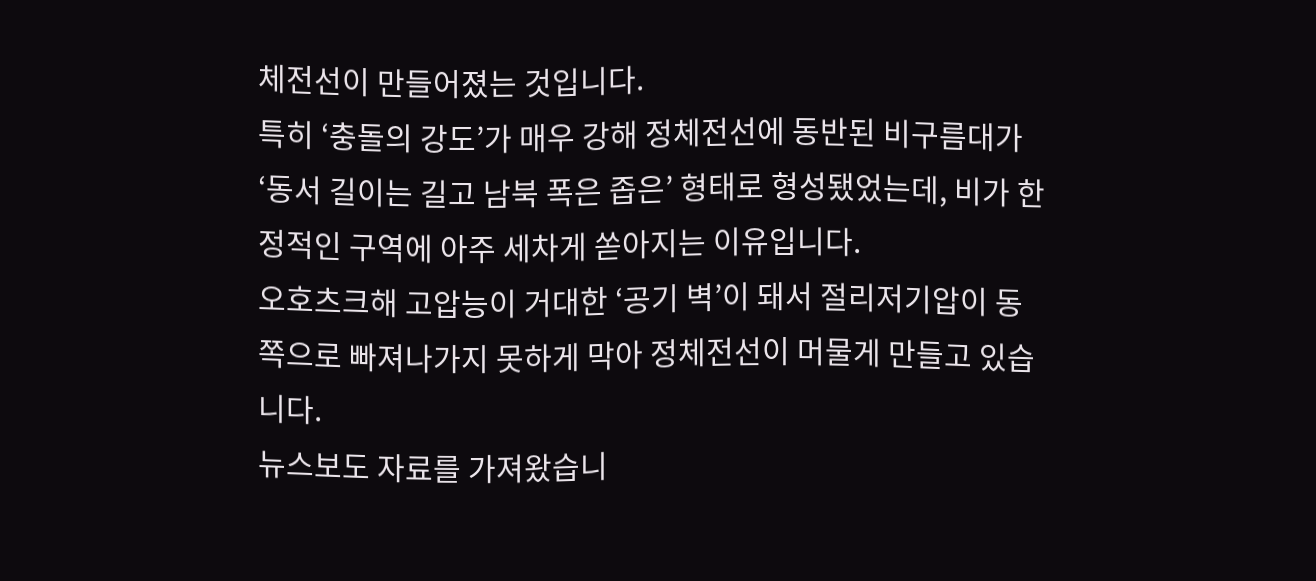체전선이 만들어졌는 것입니다.
특히 ‘충돌의 강도’가 매우 강해 정체전선에 동반된 비구름대가 ‘동서 길이는 길고 남북 폭은 좁은’ 형태로 형성됐었는데, 비가 한정적인 구역에 아주 세차게 쏟아지는 이유입니다.
오호츠크해 고압능이 거대한 ‘공기 벽’이 돼서 절리저기압이 동쪽으로 빠져나가지 못하게 막아 정체전선이 머물게 만들고 있습니다.
뉴스보도 자료를 가져왔습니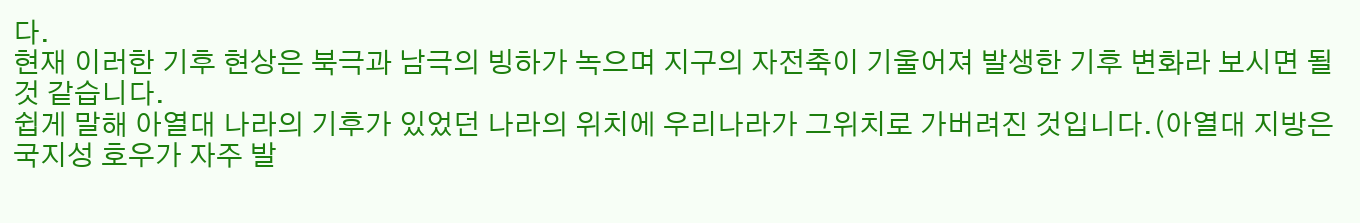다.
현재 이러한 기후 현상은 북극과 남극의 빙하가 녹으며 지구의 자전축이 기울어져 발생한 기후 변화라 보시면 될 것 같습니다.
쉽게 말해 아열대 나라의 기후가 있었던 나라의 위치에 우리나라가 그위치로 가버려진 것입니다.(아열대 지방은 국지성 호우가 자주 발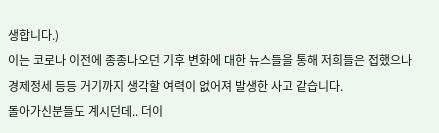생합니다.)
이는 코로나 이전에 종종나오던 기후 변화에 대한 뉴스들을 통해 저희들은 접했으나 경제정세 등등 거기까지 생각할 여력이 없어져 발생한 사고 같습니다.
돌아가신분들도 계시던데.. 더이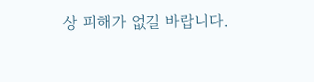상 피해가 없길 바랍니다.